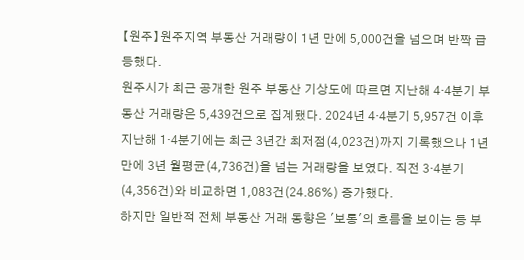【원주】원주지역 부동산 거래량이 1년 만에 5,000건을 넘으며 반짝 급등했다.
원주시가 최근 공개한 원주 부동산 기상도에 따르면 지난해 4·4분기 부동산 거래량은 5,439건으로 집계됐다. 2024년 4·4분기 5,957건 이후 지난해 1·4분기에는 최근 3년간 최저점(4,023건)까지 기록했으나 1년 만에 3년 월평균(4,736건)을 넘는 거래량을 보였다. 직전 3·4분기(4,356건)와 비교하면 1,083건(24.86%) 증가했다.
하지만 일반적 전체 부동산 거래 동향은 '보통'의 흐름을 보이는 등 부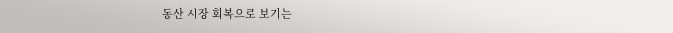동산 시장 회복으로 보기는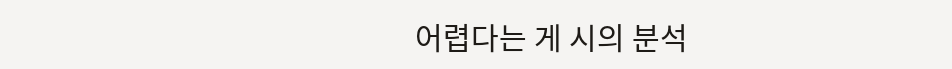어렵다는 게 시의 분석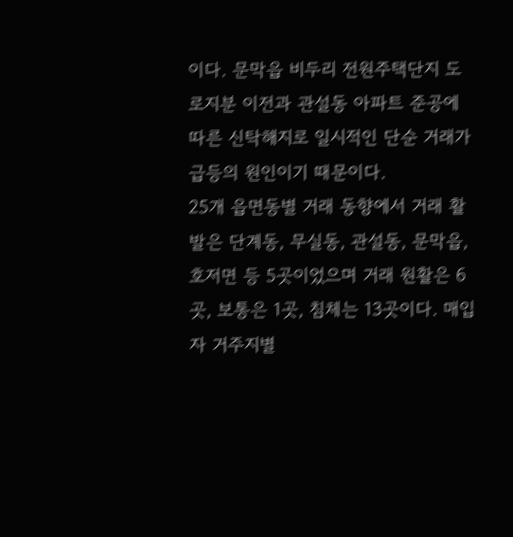이다. 문막읍 비두리 전원주택단지 도로지분 이전과 관설동 아파트 준공에 따른 신탁해지로 일시적인 단순 거래가 급등의 원인이기 때문이다.
25개 읍면동별 거래 동향에서 거래 활발은 단계동, 무실동, 관설동, 문막읍, 호저면 등 5곳이었으며 거래 원활은 6곳, 보통은 1곳, 침체는 13곳이다. 매입자 거주지별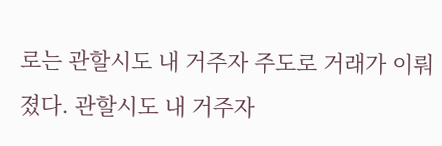로는 관할시도 내 거주자 주도로 거래가 이뤄졌다. 관할시도 내 거주자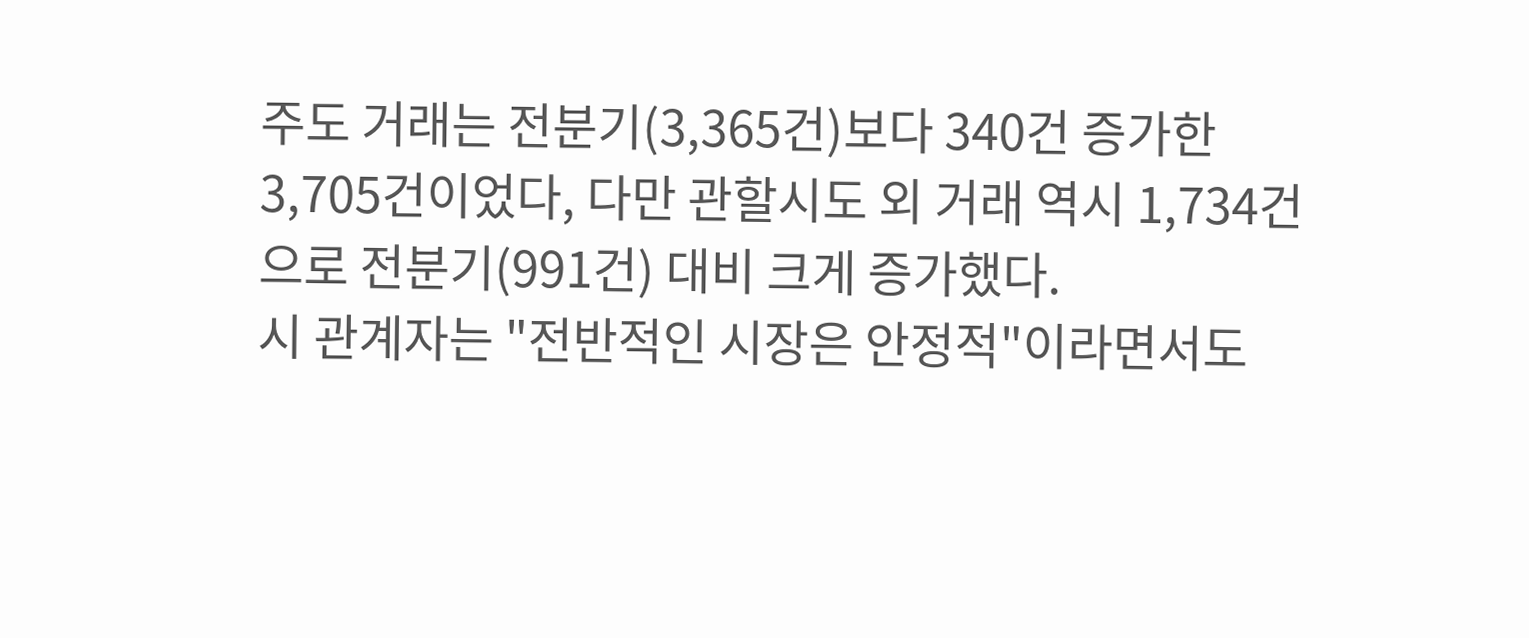주도 거래는 전분기(3,365건)보다 340건 증가한 3,705건이었다, 다만 관할시도 외 거래 역시 1,734건으로 전분기(991건) 대비 크게 증가했다.
시 관계자는 "전반적인 시장은 안정적"이라면서도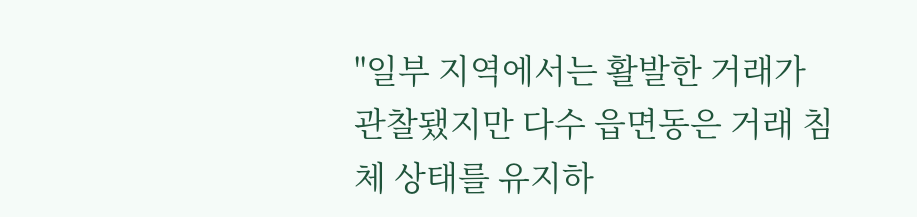"일부 지역에서는 활발한 거래가 관찰됐지만 다수 읍면동은 거래 침체 상태를 유지하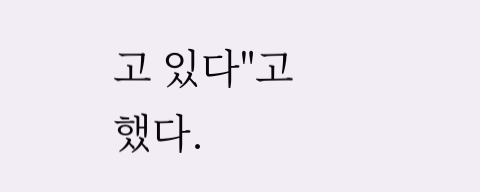고 있다"고 했다.